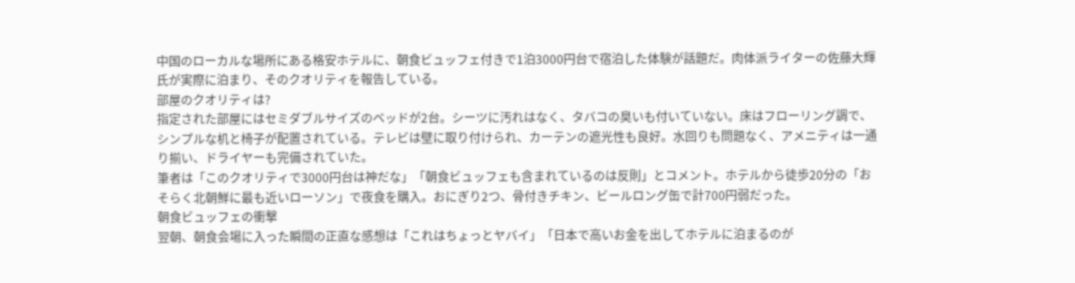中国のローカルな場所にある格安ホテルに、朝食ビュッフェ付きで1泊3000円台で宿泊した体験が話題だ。肉体派ライターの佐藤大輝氏が実際に泊まり、そのクオリティを報告している。
部屋のクオリティは?
指定された部屋にはセミダブルサイズのベッドが2台。シーツに汚れはなく、タバコの臭いも付いていない。床はフローリング調で、シンプルな机と椅子が配置されている。テレビは壁に取り付けられ、カーテンの遮光性も良好。水回りも問題なく、アメニティは一通り揃い、ドライヤーも完備されていた。
筆者は「このクオリティで3000円台は神だな」「朝食ビュッフェも含まれているのは反則」とコメント。ホテルから徒歩20分の「おそらく北朝鮮に最も近いローソン」で夜食を購入。おにぎり2つ、骨付きチキン、ビールロング缶で計700円弱だった。
朝食ビュッフェの衝撃
翌朝、朝食会場に入った瞬間の正直な感想は「これはちょっとヤバイ」「日本で高いお金を出してホテルに泊まるのが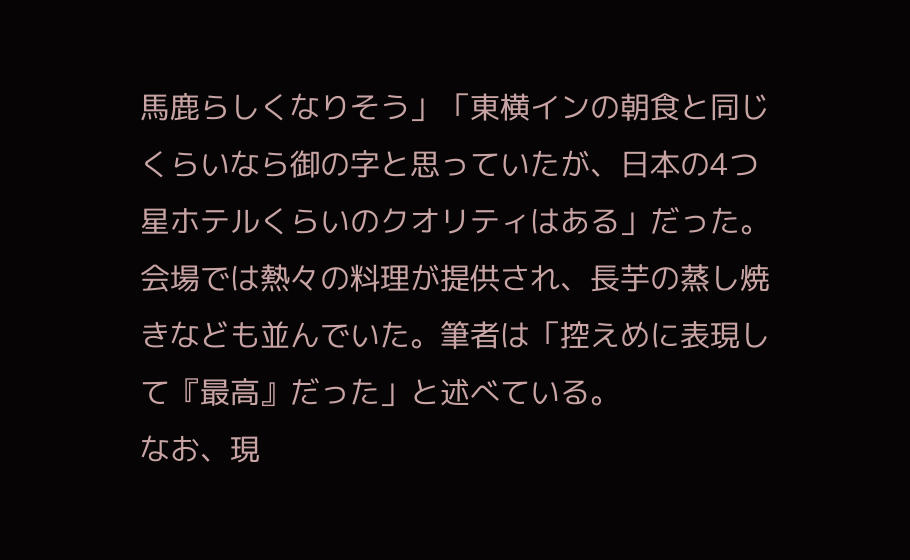馬鹿らしくなりそう」「東横インの朝食と同じくらいなら御の字と思っていたが、日本の4つ星ホテルくらいのクオリティはある」だった。
会場では熱々の料理が提供され、長芋の蒸し焼きなども並んでいた。筆者は「控えめに表現して『最高』だった」と述べている。
なお、現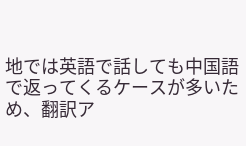地では英語で話しても中国語で返ってくるケースが多いため、翻訳ア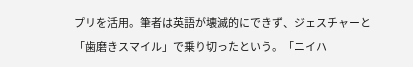プリを活用。筆者は英語が壊滅的にできず、ジェスチャーと「歯磨きスマイル」で乗り切ったという。「ニイハ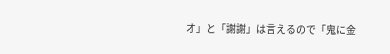オ」と「謝謝」は言えるので「鬼に金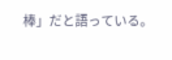棒」だと語っている。